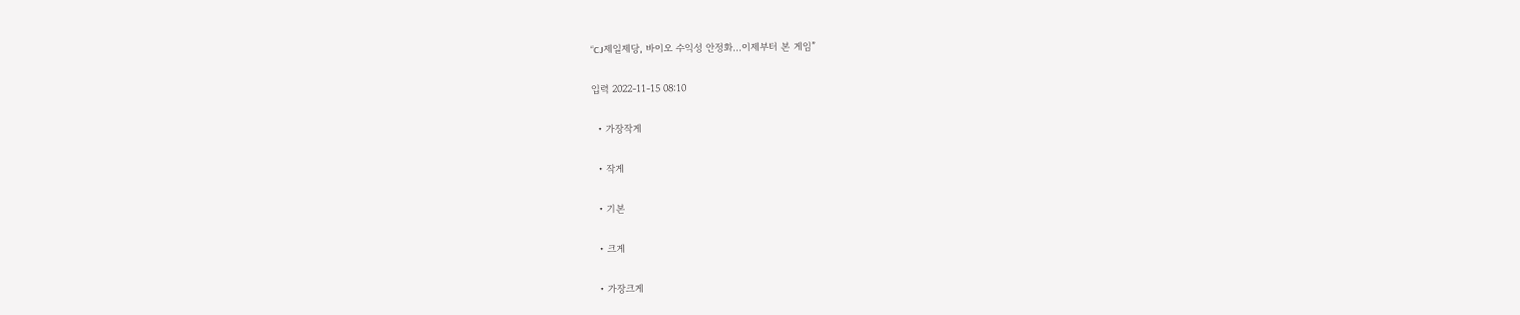“CJ제일제당, 바이오 수익성 안정화…이제부터 본 게임”

입력 2022-11-15 08:10

  • 가장작게

  • 작게

  • 기본

  • 크게

  • 가장크게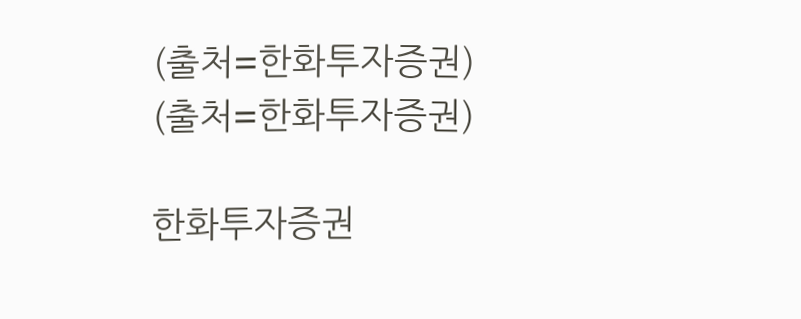(출처=한화투자증권)
(출처=한화투자증권)

한화투자증권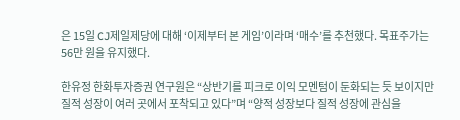은 15일 CJ제일제당에 대해 ‘이제부터 본 게임’이라며 ‘매수’를 추천했다. 목표주가는 56만 원을 유지했다.

한유정 한화투자증권 연구원은 “상반기를 피크로 이익 모멘텀이 둔화되는 듯 보이지만 질적 성장이 여러 곳에서 포착되고 있다”며 “양적 성장보다 질적 성장에 관심을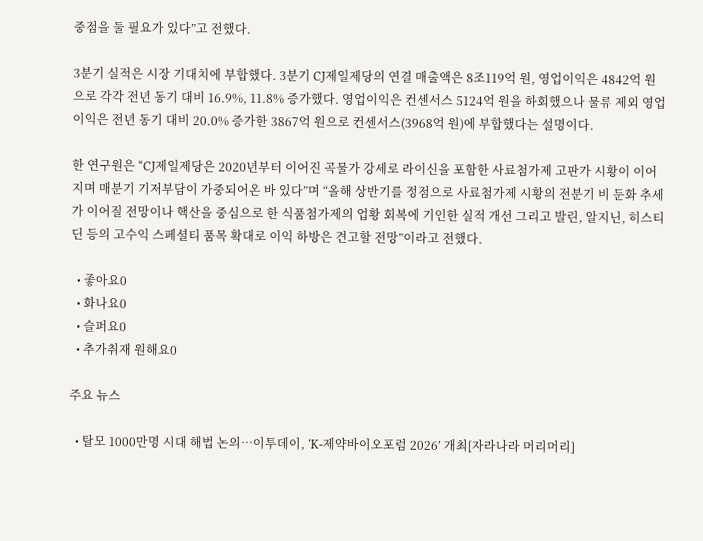중점을 둘 필요가 있다”고 전했다.

3분기 실적은 시장 기대치에 부합했다. 3분기 CJ제일제당의 연결 매출액은 8조119억 원, 영업이익은 4842억 원으로 각각 전년 동기 대비 16.9%, 11.8% 증가했다. 영업이익은 컨센서스 5124억 원을 하회했으나 물류 제외 영업이익은 전년 동기 대비 20.0% 증가한 3867억 원으로 컨센서스(3968억 원)에 부합했다는 설명이다.

한 연구원은 “CJ제일제당은 2020년부터 이어진 곡물가 강세로 라이신을 포함한 사료첨가제 고판가 시황이 이어지며 매분기 기저부담이 가중되어온 바 있다”며 “올해 상반기를 정점으로 사료첨가제 시황의 전분기 비 둔화 추세가 이어질 전망이나 핵산을 중심으로 한 식품첨가제의 업황 회복에 기인한 실적 개선 그리고 발린, 알지닌, 히스티딘 등의 고수익 스페셜티 품목 확대로 이익 하방은 견고할 전망”이라고 전했다.

  • 좋아요0
  • 화나요0
  • 슬퍼요0
  • 추가취재 원해요0

주요 뉴스

  • 탈모 1000만명 시대 해법 논의…이투데이, ‘K-제약바이오포럼 2026’ 개최[자라나라 머리머리]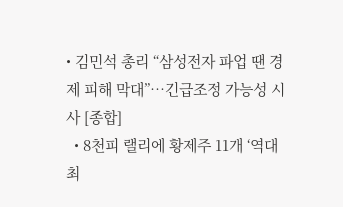• 김민석 총리 “삼성전자 파업 땐 경제 피해 막대”…긴급조정 가능성 시사 [종합]
  • 8천피 랠리에 황제주 11개 ‘역대 최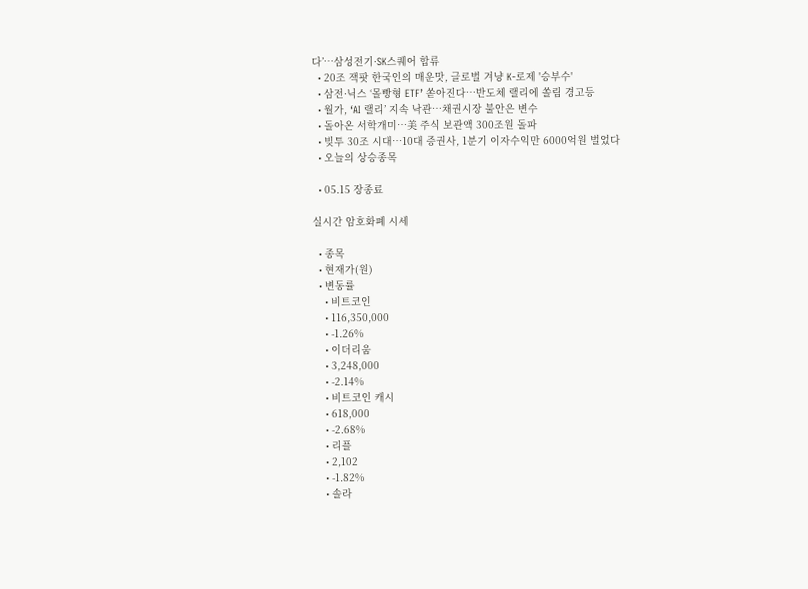다’…삼성전기·SK스퀘어 합류
  • 20조 잭팟 한국인의 매운맛, 글로벌 겨냥 K-로제 '승부수'
  • 삼전·닉스 ‘몰빵형 ETF’ 쏟아진다…반도체 랠리에 쏠림 경고등
  • 월가, ‘AI 랠리’ 지속 낙관…채권시장 불안은 변수
  • 돌아온 서학개미…美 주식 보관액 300조원 돌파
  • 빚투 30조 시대…10대 증권사, 1분기 이자수익만 6000억원 벌었다
  • 오늘의 상승종목

  • 05.15 장종료

실시간 암호화폐 시세

  • 종목
  • 현재가(원)
  • 변동률
    • 비트코인
    • 116,350,000
    • -1.26%
    • 이더리움
    • 3,248,000
    • -2.14%
    • 비트코인 캐시
    • 618,000
    • -2.68%
    • 리플
    • 2,102
    • -1.82%
    • 솔라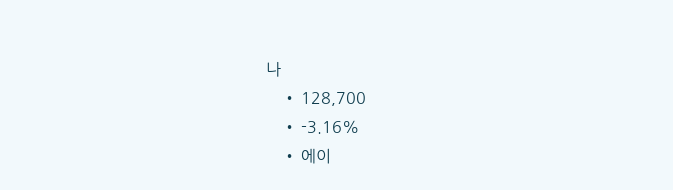나
    • 128,700
    • -3.16%
    • 에이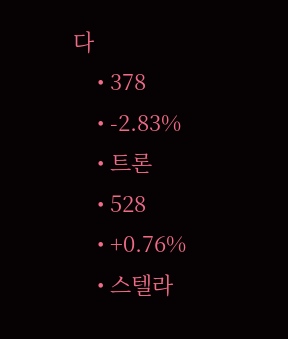다
    • 378
    • -2.83%
    • 트론
    • 528
    • +0.76%
    • 스텔라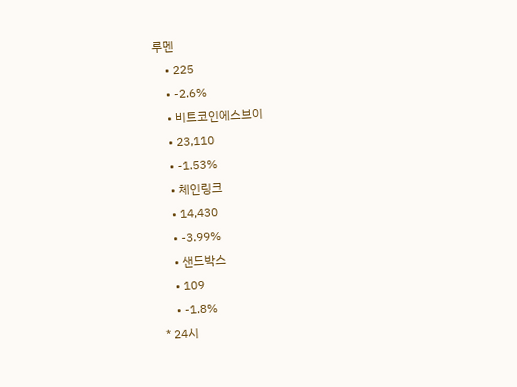루멘
    • 225
    • -2.6%
    • 비트코인에스브이
    • 23,110
    • -1.53%
    • 체인링크
    • 14,430
    • -3.99%
    • 샌드박스
    • 109
    • -1.8%
* 24시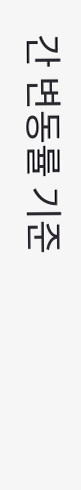간 변동률 기준